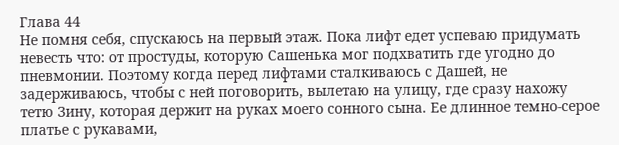Глава 44
Не помня себя, спускаюсь на первый этаж. Пока лифт едет успеваю придумать невесть что: от простуды, которую Сашенька мог подхватить где угодно до пневмонии. Поэтому когда перед лифтами сталкиваюсь с Дашей, не задерживаюсь, чтобы с ней поговорить, вылетаю на улицу, где сразу нахожу тетю Зину, которая держит на руках моего сонного сына. Ее длинное темно-серое платье с рукавами,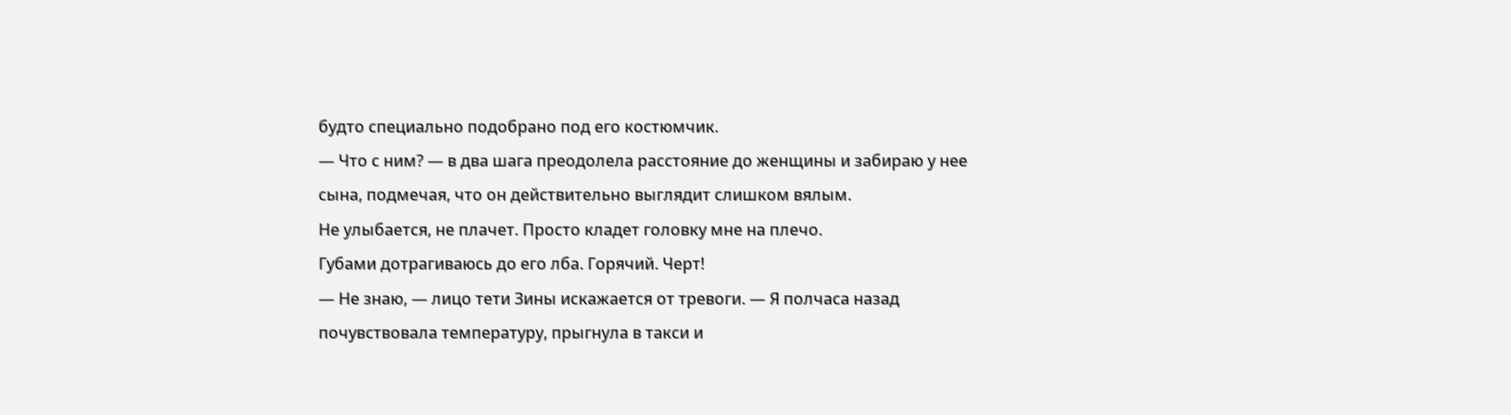будто специально подобрано под его костюмчик.
— Что с ним? — в два шага преодолела расстояние до женщины и забираю у нее сына, подмечая, что он действительно выглядит слишком вялым.
Не улыбается, не плачет. Просто кладет головку мне на плечо.
Губами дотрагиваюсь до его лба. Горячий. Черт!
— Не знаю, — лицо тети Зины искажается от тревоги. — Я полчаса назад почувствовала температуру, прыгнула в такси и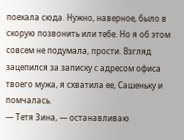поехала сюда. Нужно, наверное, было в скорую позвонить или тебе. Но я об этом совсем не подумала, прости. Взгляд зацепился за записку с адресом офиса твоего мужа, я схватила ее, Сашеньку и помчалась.
— Тетя Зина, — останавливаю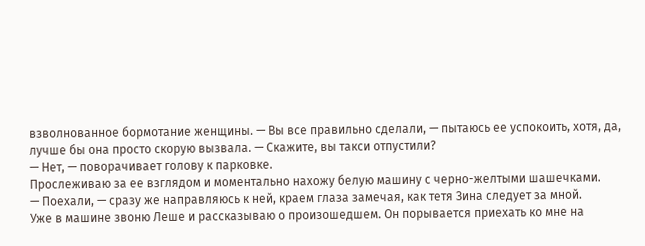взволнованное бормотание женщины. — Вы все правильно сделали, — пытаюсь ее успокоить, хотя, да, лучше бы она просто скорую вызвала. — Скажите, вы такси отпустили?
— Нет, — поворачивает голову к парковке.
Прослеживаю за ее взглядом и моментально нахожу белую машину с черно-желтыми шашечками.
— Поехали, — сразу же направляюсь к ней, краем глаза замечая, как тетя Зина следует за мной.
Уже в машине звоню Леше и рассказываю о произошедшем. Он порывается приехать ко мне на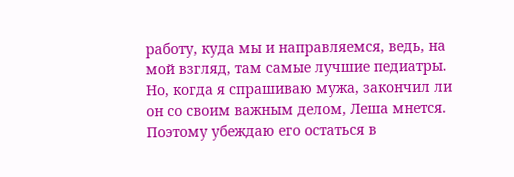работу, куда мы и направляемся, ведь, на мой взгляд, там самые лучшие педиатры. Но, когда я спрашиваю мужа, закончил ли он со своим важным делом, Леша мнется.
Поэтому убеждаю его остаться в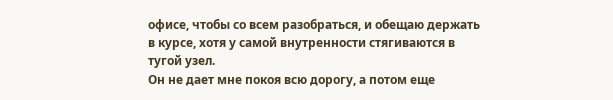офисе, чтобы со всем разобраться, и обещаю держать в курсе, хотя у самой внутренности стягиваются в тугой узел.
Он не дает мне покоя всю дорогу, а потом еще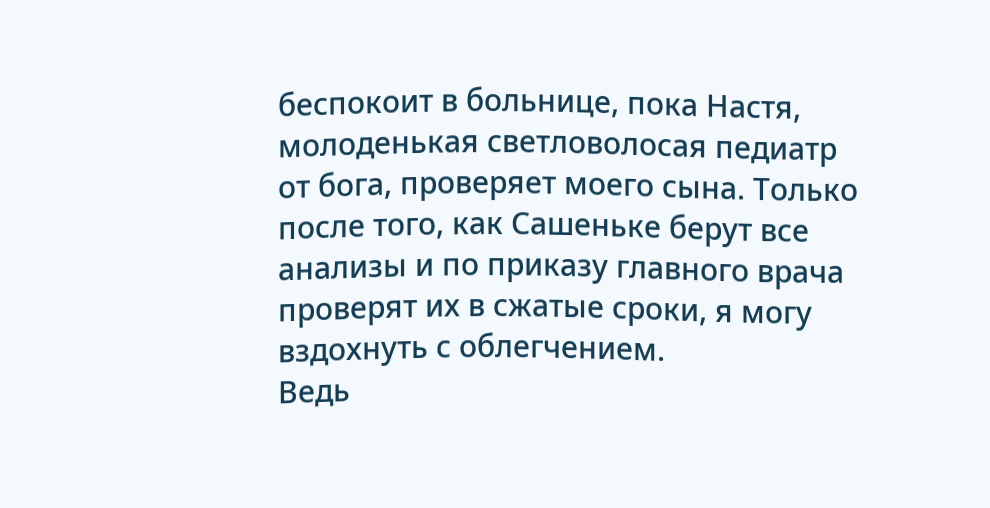беспокоит в больнице, пока Настя, молоденькая светловолосая педиатр от бога, проверяет моего сына. Только после того, как Сашеньке берут все анализы и по приказу главного врача проверят их в сжатые сроки, я могу вздохнуть с облегчением.
Ведь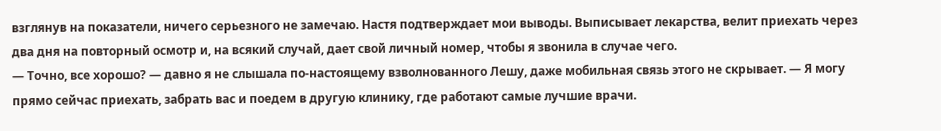взглянув на показатели, ничего серьезного не замечаю. Настя подтверждает мои выводы. Выписывает лекарства, велит приехать через два дня на повторный осмотр и, на всякий случай, дает свой личный номер, чтобы я звонила в случае чего.
— Точно, все хорошо? — давно я не слышала по-настоящему взволнованного Лешу, даже мобильная связь этого не скрывает. — Я могу прямо сейчас приехать, забрать вас и поедем в другую клинику, где работают самые лучшие врачи.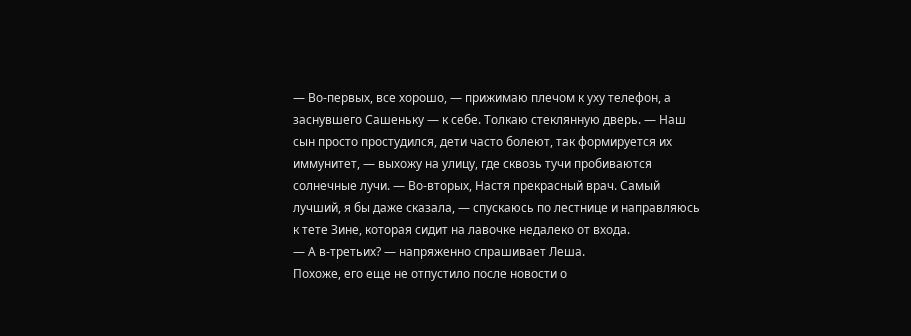— Во-первых, все хорошо, — прижимаю плечом к уху телефон, а заснувшего Сашеньку — к себе. Толкаю стеклянную дверь. — Наш сын просто простудился, дети часто болеют, так формируется их иммунитет, — выхожу на улицу, где сквозь тучи пробиваются солнечные лучи. — Во-вторых, Настя прекрасный врач. Самый лучший, я бы даже сказала, — спускаюсь по лестнице и направляюсь к тете Зине, которая сидит на лавочке недалеко от входа.
— А в-третьих? — напряженно спрашивает Леша.
Похоже, его еще не отпустило после новости о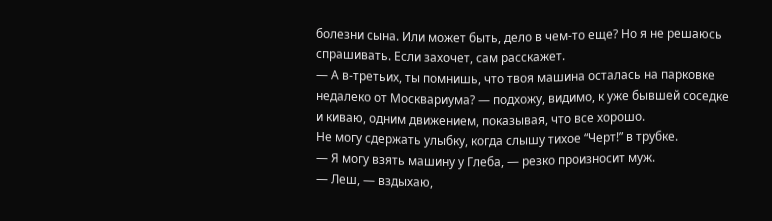болезни сына. Или может быть, дело в чем-то еще? Но я не решаюсь спрашивать. Если захочет, сам расскажет.
— А в-третьих, ты помнишь, что твоя машина осталась на парковке недалеко от Москвариума? — подхожу, видимо, к уже бывшей соседке и киваю, одним движением, показывая, что все хорошо.
Не могу сдержать улыбку, когда слышу тихое “Черт!” в трубке.
— Я могу взять машину у Глеба, — резко произносит муж.
— Леш, — вздыхаю,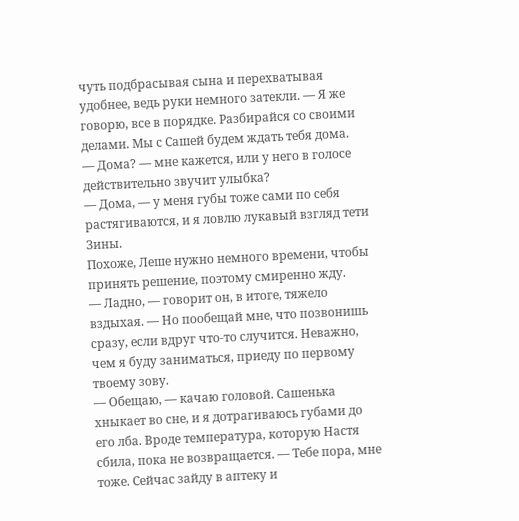чуть подбрасывая сына и перехватывая удобнее, ведь руки немного затекли. — Я же говорю, все в порядке. Разбирайся со своими делами. Мы с Сашей будем ждать тебя дома.
— Дома? — мне кажется, или у него в голосе действительно звучит улыбка?
— Дома, — у меня губы тоже сами по себя растягиваются, и я ловлю лукавый взгляд тети Зины.
Похоже, Леше нужно немного времени, чтобы принять решение, поэтому смиренно жду.
— Ладно, — говорит он, в итоге, тяжело вздыхая. — Но пообещай мне, что позвонишь сразу, если вдруг что-то случится. Неважно, чем я буду заниматься, приеду по первому твоему зову.
— Обещаю, — качаю головой. Сашенька хныкает во сне, и я дотрагиваюсь губами до его лба. Вроде температура, которую Настя сбила, пока не возвращается. — Тебе пора, мне тоже. Сейчас зайду в аптеку и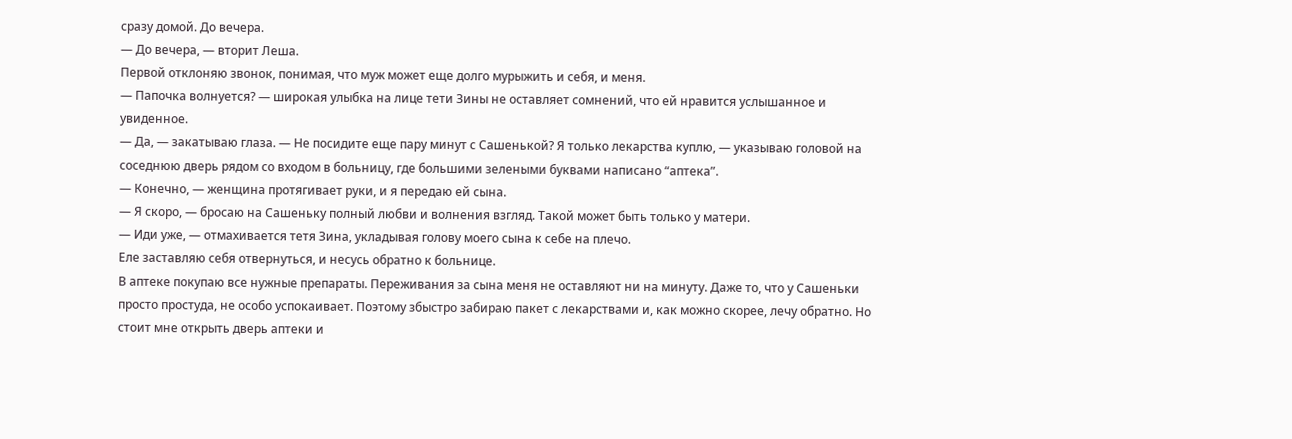сразу домой. До вечера.
— До вечера, — вторит Леша.
Первой отклоняю звонок, понимая, что муж может еще долго мурыжить и себя, и меня.
— Папочка волнуется? — широкая улыбка на лице тети Зины не оставляет сомнений, что ей нравится услышанное и увиденное.
— Да, — закатываю глаза. — Не посидите еще пару минут с Сашенькой? Я только лекарства куплю, — указываю головой на соседнюю дверь рядом со входом в больницу, где большими зелеными буквами написано “аптека”.
— Конечно, — женщина протягивает руки, и я передаю ей сына.
— Я скоро, — бросаю на Сашеньку полный любви и волнения взгляд. Такой может быть только у матери.
— Иди уже, — отмахивается тетя Зина, укладывая голову моего сына к себе на плечо.
Еле заставляю себя отвернуться, и несусь обратно к больнице.
В аптеке покупаю все нужные препараты. Переживания за сына меня не оставляют ни на минуту. Даже то, что у Сашеньки просто простуда, не особо успокаивает. Поэтому збыстро забираю пакет с лекарствами и, как можно скорее, лечу обратно. Но стоит мне открыть дверь аптеки и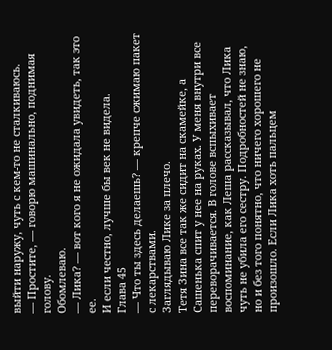выйти наружу, чуть с кем-то не сталкиваюсь.
— Простите, — говорю машинально, поднимая голову.
Обомлеваю.
— Лика? — вот кого я не ожидала увидеть, так это ее.
И если честно, лучше бы век не видела.
Глава 45
— Что ты здесь делаешь? — крепче сжимаю пакет с лекарствами.
Заглядываю Лике за плечо.
Тетя Зина все так же сидит на скамейке, а Сашенька спит у нее на руках. У меня внутри все переворачивается. В голове вспыхивает воспоминание, как Леша рассказывал, что Лика чуть не убила его сестру. Подробностей не знаю, но и без того понятно, что ничего хорошего не произошло. Если Лика хоть пальцем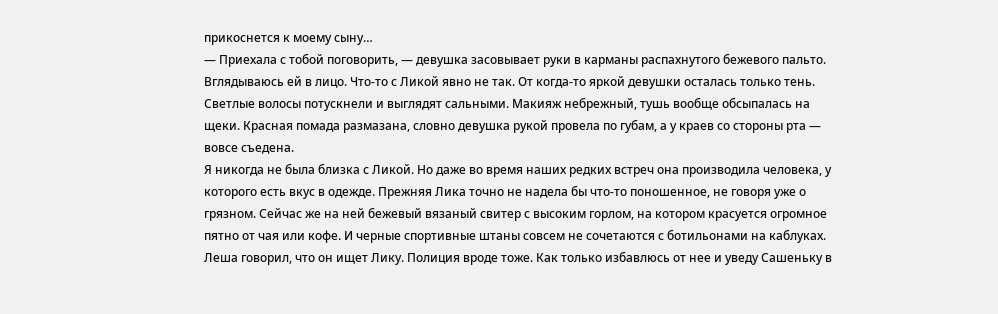прикоснется к моему сыну…
— Приехала с тобой поговорить, — девушка засовывает руки в карманы распахнутого бежевого пальто.
Вглядываюсь ей в лицо. Что-то с Ликой явно не так. От когда-то яркой девушки осталась только тень. Светлые волосы потускнели и выглядят сальными. Макияж небрежный, тушь вообще обсыпалась на щеки. Красная помада размазана, словно девушка рукой провела по губам, а у краев со стороны рта — вовсе съедена.
Я никогда не была близка с Ликой. Но даже во время наших редких встреч она производила человека, у которого есть вкус в одежде. Прежняя Лика точно не надела бы что-то поношенное, не говоря уже о грязном. Сейчас же на ней бежевый вязаный свитер с высоким горлом, на котором красуется огромное пятно от чая или кофе. И черные спортивные штаны совсем не сочетаются с ботильонами на каблуках.
Леша говорил, что он ищет Лику. Полиция вроде тоже. Как только избавлюсь от нее и уведу Сашеньку в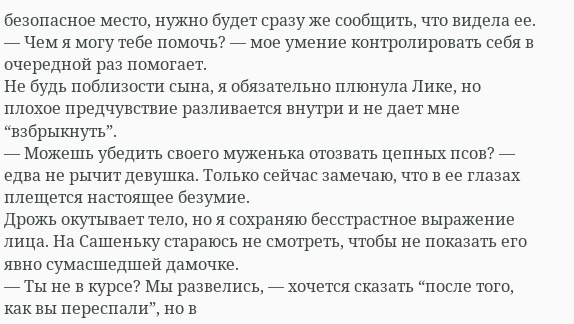безопасное место, нужно будет сразу же сообщить, что видела ее.
— Чем я могу тебе помочь? — мое умение контролировать себя в очередной раз помогает.
Не будь поблизости сына, я обязательно плюнула Лике, но плохое предчувствие разливается внутри и не дает мне “взбрыкнуть”.
— Можешь убедить своего муженька отозвать цепных псов? — едва не рычит девушка. Только сейчас замечаю, что в ее глазах плещется настоящее безумие.
Дрожь окутывает тело, но я сохраняю бесстрастное выражение лица. На Сашеньку стараюсь не смотреть, чтобы не показать его явно сумасшедшей дамочке.
— Ты не в курсе? Мы развелись, — хочется сказать “после того, как вы переспали”, но в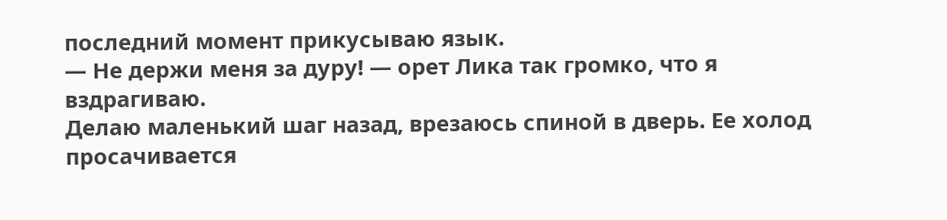последний момент прикусываю язык.
— Не держи меня за дуру! — орет Лика так громко, что я вздрагиваю.
Делаю маленький шаг назад, врезаюсь спиной в дверь. Ее холод просачивается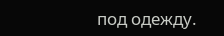под одежду.